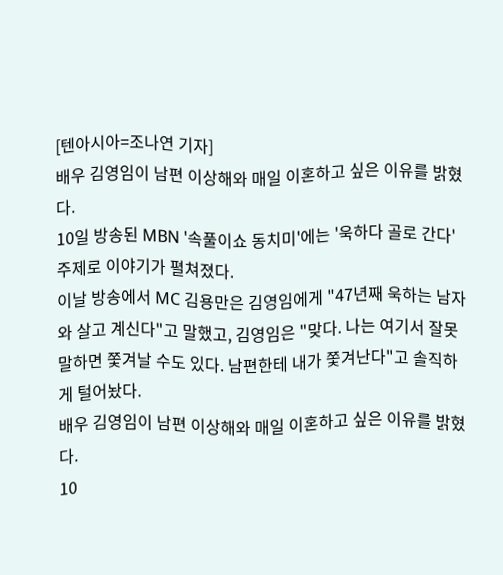[텐아시아=조나연 기자]
배우 김영임이 남편 이상해와 매일 이혼하고 싶은 이유를 밝혔다.
10일 방송된 MBN '속풀이쇼 동치미'에는 '욱하다 골로 간다' 주제로 이야기가 펼쳐졌다.
이날 방송에서 MC 김용만은 김영임에게 "47년째 욱하는 남자와 살고 계신다"고 말했고, 김영임은 "맞다. 나는 여기서 잘못 말하면 쫓겨날 수도 있다. 남편한테 내가 쫓겨난다"고 솔직하게 털어놨다.
배우 김영임이 남편 이상해와 매일 이혼하고 싶은 이유를 밝혔다.
10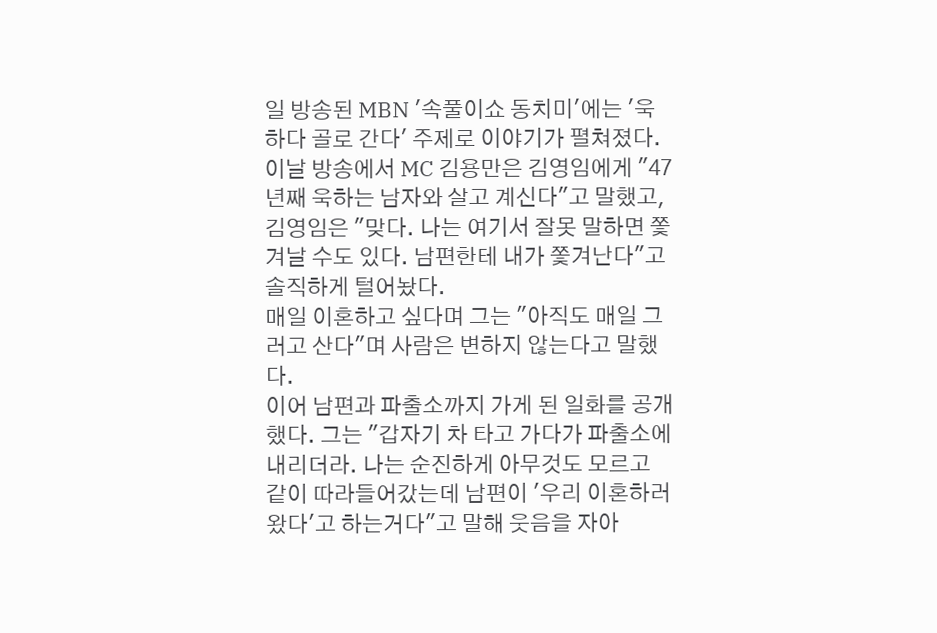일 방송된 MBN '속풀이쇼 동치미'에는 '욱하다 골로 간다' 주제로 이야기가 펼쳐졌다.
이날 방송에서 MC 김용만은 김영임에게 "47년째 욱하는 남자와 살고 계신다"고 말했고, 김영임은 "맞다. 나는 여기서 잘못 말하면 쫓겨날 수도 있다. 남편한테 내가 쫓겨난다"고 솔직하게 털어놨다.
매일 이혼하고 싶다며 그는 "아직도 매일 그러고 산다"며 사람은 변하지 않는다고 말했다.
이어 남편과 파출소까지 가게 된 일화를 공개했다. 그는 "갑자기 차 타고 가다가 파출소에 내리더라. 나는 순진하게 아무것도 모르고 같이 따라들어갔는데 남편이 '우리 이혼하러 왔다'고 하는거다"고 말해 웃음을 자아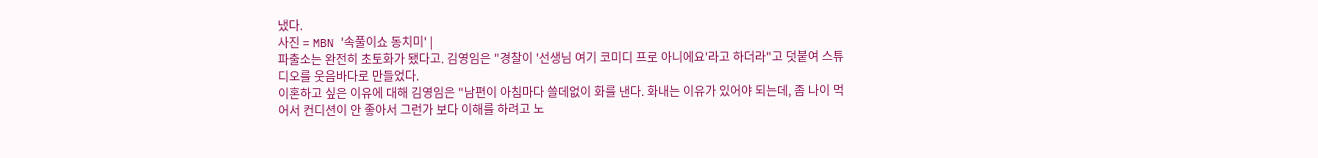냈다.
사진 = MBN '속풀이쇼 동치미' |
파출소는 완전히 초토화가 됐다고. 김영임은 "경찰이 '선생님 여기 코미디 프로 아니에요'라고 하더라"고 덧붙여 스튜디오를 웃음바다로 만들었다.
이혼하고 싶은 이유에 대해 김영임은 "남편이 아침마다 쓸데없이 화를 낸다. 화내는 이유가 있어야 되는데, 좀 나이 먹어서 컨디션이 안 좋아서 그런가 보다 이해를 하려고 노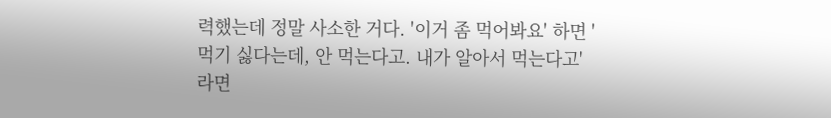력했는데 정말 사소한 거다. '이거 좀 먹어봐요' 하면 '먹기 싫다는데, 안 먹는다고. 내가 알아서 먹는다고' 라면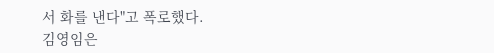서 화를 낸다"고 폭로했다.
김영임은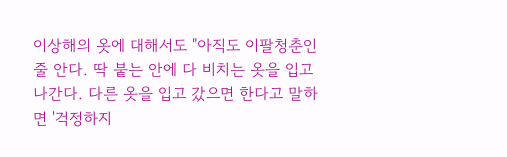이상해의 옷에 대해서도 "아직도 이팔청춘인 줄 안다. 딱 붙는 안에 다 비치는 옷을 입고 나간다. 다른 옷을 입고 갔으면 한다고 말하면 '걱정하지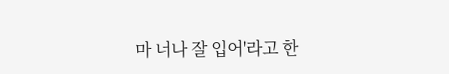마 너나 잘 입어'라고 한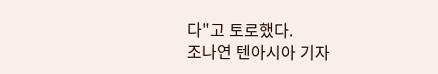다"고 토로했다.
조나연 텐아시아 기자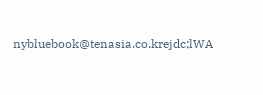nybluebook@tenasia.co.krejdc;lWA